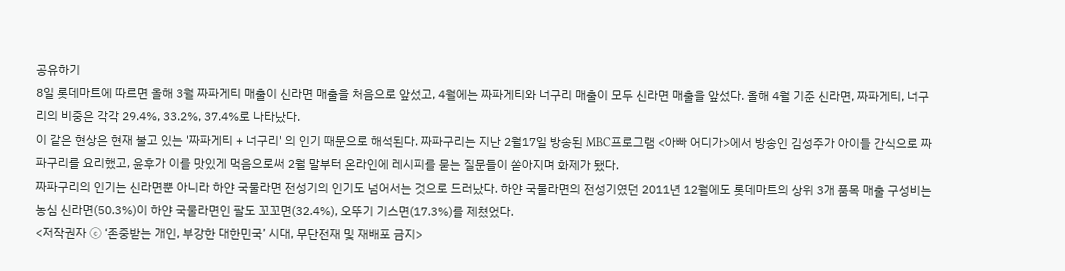공유하기
8일 롯데마트에 따르면 올해 3월 짜파게티 매출이 신라면 매출을 처음으로 앞섰고, 4월에는 짜파게티와 너구리 매출이 모두 신라면 매출을 앞섰다. 올해 4월 기준 신라면, 짜파게티, 너구리의 비중은 각각 29.4%, 33.2%, 37.4%로 나타났다.
이 같은 현상은 현재 불고 있는 '짜파게티 + 너구리' 의 인기 때문으로 해석된다. 짜파구리는 지난 2월17일 방송된 MBC프로그램 <아빠 어디가>에서 방송인 김성주가 아이들 간식으로 짜파구리를 요리했고, 윤후가 이를 맛있게 먹음으로써 2월 말부터 온라인에 레시피를 묻는 질문들이 쏟아지며 화제가 됐다.
짜파구리의 인기는 신라면뿐 아니라 하얀 국물라면 전성기의 인기도 넘어서는 것으로 드러났다. 하얀 국물라면의 전성기였던 2011년 12월에도 롯데마트의 상위 3개 품목 매출 구성비는 농심 신라면(50.3%)이 하얀 국물라면인 팔도 꼬꼬면(32.4%), 오뚜기 기스면(17.3%)를 제쳤었다.
<저작권자 ⓒ ‘존중받는 개인, 부강한 대한민국’ 시대, 무단전재 및 재배포 금지>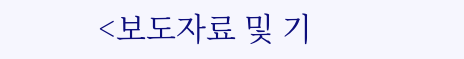<보도자료 및 기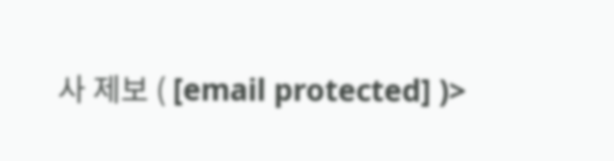사 제보 ( [email protected] )>